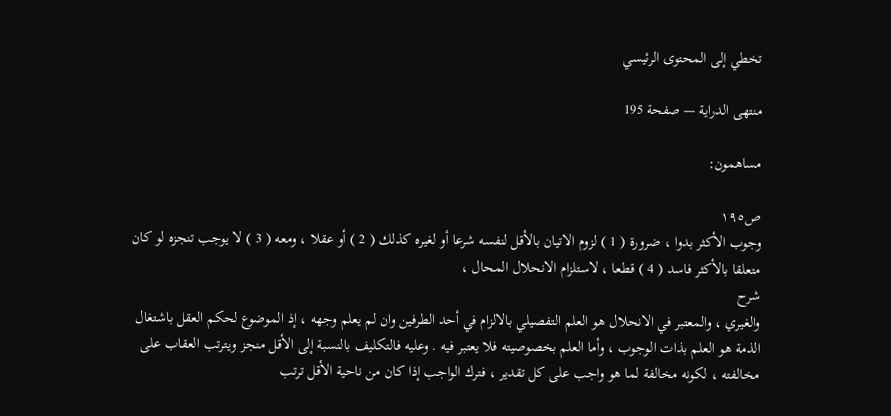تخطي إلى المحتوى الرئيسي

منتهى الدراية — صفحة 195

مساهمون:

ص١٩٥
وجوب الأكثر بدوا ، ضرورة ( 1 ) لزوم الاتيان بالأقل لنفسه شرعا أو لغيره كذلك ( 2 ) أو عقلا ، ومعه ( 3 ) لا يوجب تنجزه لو كان متعلقا بالأكثر فاسد ( 4 ) قطعا ، لاستلزام الانحلال المحال ،
شرح
والغيري ، والمعتبر في الانحلال هو العلم التفصيلي بالالزام في أحد الطرفين وان لم يعلم وجهه ، إذ الموضوع لحكم العقل باشتغال الذمة هو العلم بذات الوجوب ، وأما العلم بخصوصيته فلا يعتبر فيه . وعليه فالتكليف بالنسبة إلى الأقل منجز ويترتب العقاب على مخالفته ، لكونه مخالفة لما هو واجب على كل تقدير ، فترك الواجب إذا كان من ناحية الأقل ترتب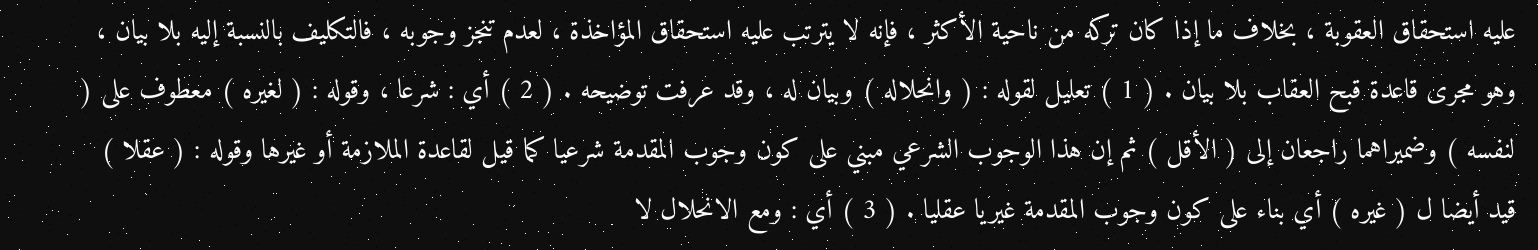عليه استحقاق العقوبة ، بخلاف ما إذا كان تركه من ناحية الأكثر ، فإنه لا يترتب عليه استحقاق المؤاخذة ، لعدم تنجز وجوبه ، فالتكليف بالنسبة إليه بلا بيان ، وهو مجرى قاعدة قبح العقاب بلا بيان . ( 1 ) تعليل لقوله : ( وانحلاله ) وبيان له ، وقد عرفت توضيحه . ( 2 ) أي : شرعا ، وقوله : ( لغيره ) معطوف على ( لنفسه ) وضميراهما راجعان إلى ( الأقل ) ثم إن هذا الوجوب الشرعي مبني على كون وجوب المقدمة شرعيا كما قيل لقاعدة الملازمة أو غيرها وقوله : ( عقلا ) قيد أيضا ل ( غيره ) أي بناء على كون وجوب المقدمة غيريا عقليا . ( 3 ) أي : ومع الانحلال لا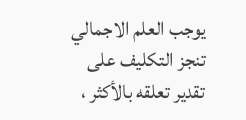يوجب العلم الاجمالي تنجز التكليف على تقدير تعلقه بالأكثر ،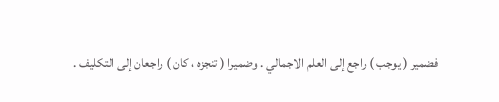فضمير ( يوجب ) راجع إلى العلم الاجمالي . وضميرا ( تنجزه ، كان ) راجعان إلى التكليف .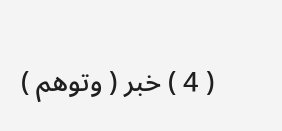( 4 ) خبر ( وتوهم )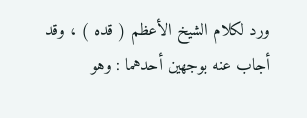ورد لكلام الشيخ الأعظم ( قده ) ، وقد أجاب عنه بوجهين أحدهما : وهو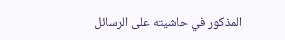المذكور في حاشيته على الرسائل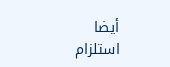أيضا استلزام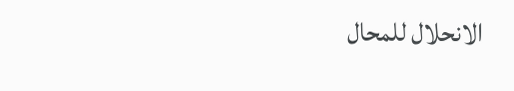الانحلال للمحال